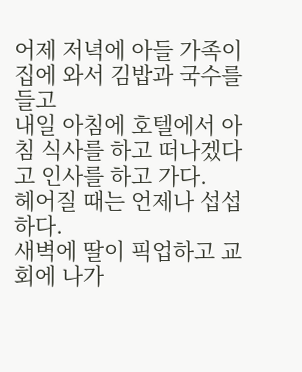어제 저녁에 아들 가족이 집에 와서 김밥과 국수를 들고
내일 아침에 호텔에서 아침 식사를 하고 떠나겠다고 인사를 하고 가다.
헤어질 때는 언제나 섭섭하다.
새벽에 딸이 픽업하고 교회에 나가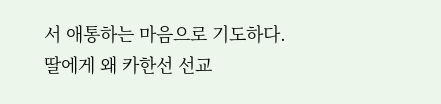서 애통하는 마음으로 기도하다.
딸에게 왜 카한선 선교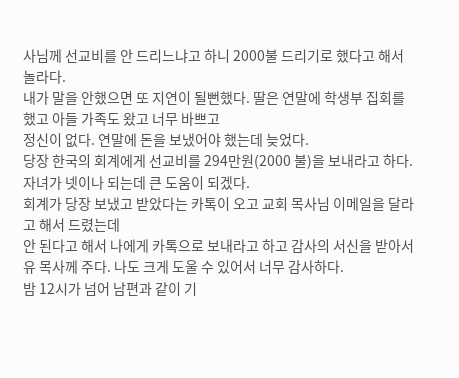사님께 선교비를 안 드리느냐고 하니 2000불 드리기로 했다고 해서 놀라다.
내가 말을 안했으면 또 지연이 될뻔했다. 딸은 연말에 학생부 집회를 했고 아들 가족도 왔고 너무 바쁘고
정신이 없다. 연말에 돈을 보냈어야 했는데 늦었다.
당장 한국의 회계에게 선교비를 294만원(2000 불)을 보내라고 하다.
자녀가 넷이나 되는데 큰 도움이 되겠다.
회계가 당장 보냈고 받았다는 카톡이 오고 교회 목사님 이메일을 달라고 해서 드렸는데
안 된다고 해서 나에게 카톡으로 보내라고 하고 감사의 서신을 받아서
유 목사께 주다. 나도 크게 도울 수 있어서 너무 감사하다.
밤 12시가 넘어 남편과 같이 기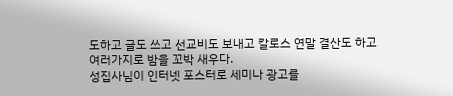도하고 글도 쓰고 선교비도 보내고 칼로스 연말 결산도 하고 여러가지로 밤을 꼬박 새우다.
성집사님이 인터넷 포스터로 세미나 광고를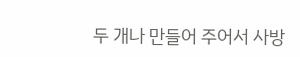두 개나 만들어 주어서 사방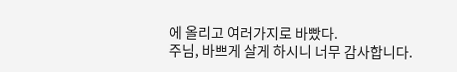에 올리고 여러가지로 바빴다.
주님, 바쁘게 살게 하시니 너무 감사합니다.